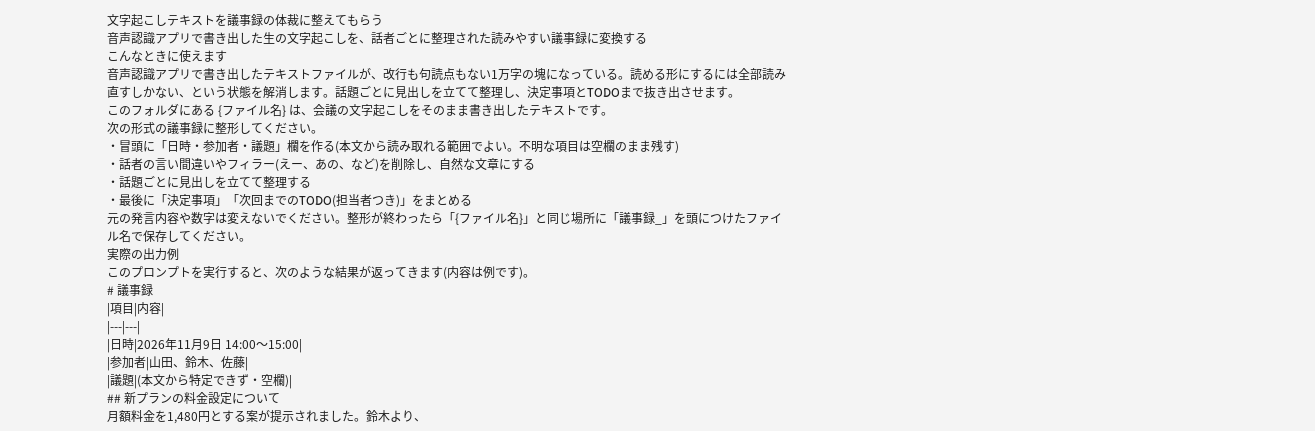文字起こしテキストを議事録の体裁に整えてもらう
音声認識アプリで書き出した生の文字起こしを、話者ごとに整理された読みやすい議事録に変換する
こんなときに使えます
音声認識アプリで書き出したテキストファイルが、改行も句読点もない1万字の塊になっている。読める形にするには全部読み直すしかない、という状態を解消します。話題ごとに見出しを立てて整理し、決定事項とTODOまで抜き出させます。
このフォルダにある {ファイル名} は、会議の文字起こしをそのまま書き出したテキストです。
次の形式の議事録に整形してください。
・冒頭に「日時・参加者・議題」欄を作る(本文から読み取れる範囲でよい。不明な項目は空欄のまま残す)
・話者の言い間違いやフィラー(えー、あの、など)を削除し、自然な文章にする
・話題ごとに見出しを立てて整理する
・最後に「決定事項」「次回までのTODO(担当者つき)」をまとめる
元の発言内容や数字は変えないでください。整形が終わったら「{ファイル名}」と同じ場所に「議事録_」を頭につけたファイル名で保存してください。
実際の出力例
このプロンプトを実行すると、次のような結果が返ってきます(内容は例です)。
# 議事録
|項目|内容|
|---|---|
|日時|2026年11月9日 14:00〜15:00|
|参加者|山田、鈴木、佐藤|
|議題|(本文から特定できず・空欄)|
## 新プランの料金設定について
月額料金を1,480円とする案が提示されました。鈴木より、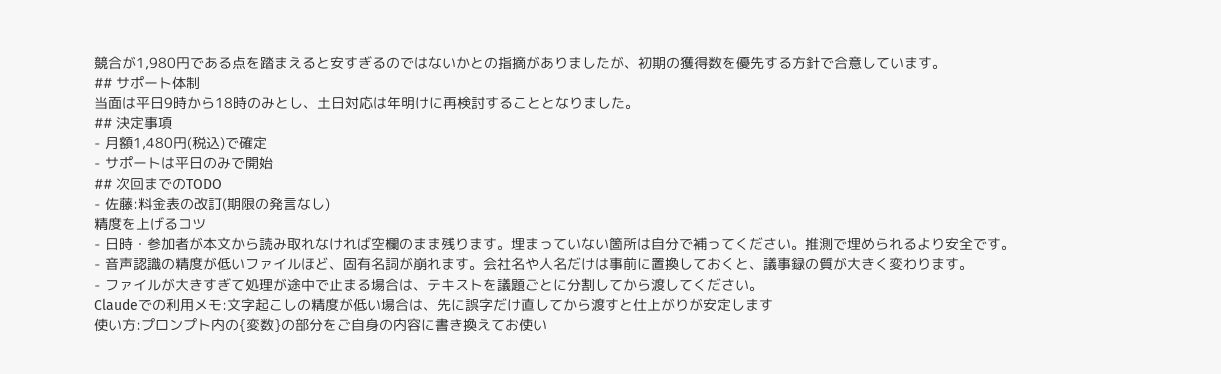競合が1,980円である点を踏まえると安すぎるのではないかとの指摘がありましたが、初期の獲得数を優先する方針で合意しています。
## サポート体制
当面は平日9時から18時のみとし、土日対応は年明けに再検討することとなりました。
## 決定事項
- 月額1,480円(税込)で確定
- サポートは平日のみで開始
## 次回までのTODO
- 佐藤:料金表の改訂(期限の発言なし)
精度を上げるコツ
- 日時・参加者が本文から読み取れなければ空欄のまま残ります。埋まっていない箇所は自分で補ってください。推測で埋められるより安全です。
- 音声認識の精度が低いファイルほど、固有名詞が崩れます。会社名や人名だけは事前に置換しておくと、議事録の質が大きく変わります。
- ファイルが大きすぎて処理が途中で止まる場合は、テキストを議題ごとに分割してから渡してください。
Claudeでの利用メモ:文字起こしの精度が低い場合は、先に誤字だけ直してから渡すと仕上がりが安定します
使い方:プロンプト内の{変数}の部分をご自身の内容に書き換えてお使い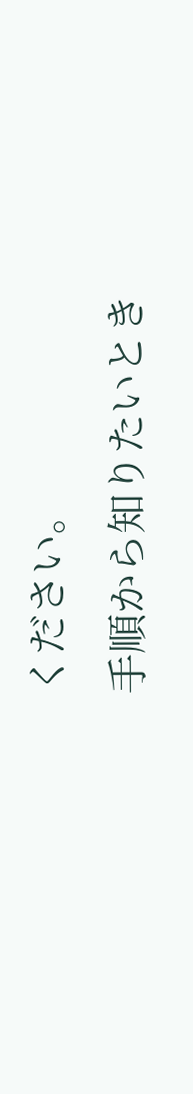ください。
手順から知りたいとき